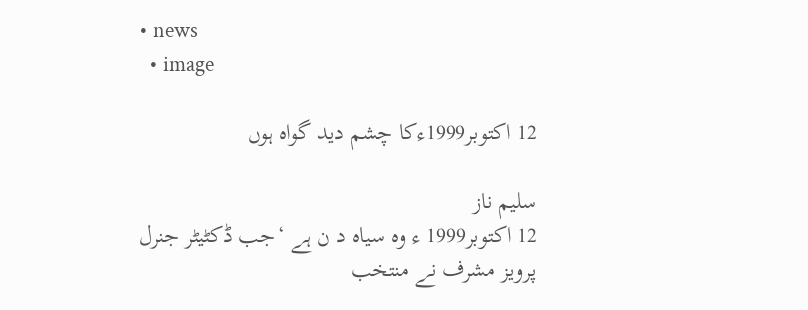• news
  • image

12 اکتوبر1999ءکا چشم دید گواہ ہوں

سلیم ناز
12 اکتوبر1999 ء وہ سیاہ د ن ہے ‘جب ڈکٹیٹر جنرل پرویز مشرف نے منتخب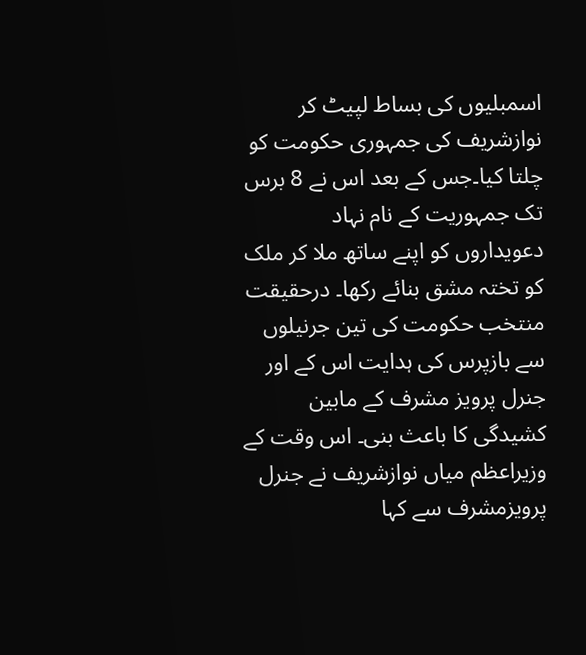اسمبلیوں کی بساط لپیٹ کر نوازشریف کی جمہوری حکومت کو چلتا کیا۔جس کے بعد اس نے 8 برس تک جمہوریت کے نام نہاد دعویداروں کو اپنے ساتھ ملا کر ملک کو تختہ مشق بنائے رکھا۔ درحقیقت منتخب حکومت کی تین جرنیلوں سے بازپرس کی ہدایت اس کے اور جنرل پرویز مشرف کے مابین کشیدگی کا باعث بنی۔ اس وقت کے وزیراعظم میاں نوازشریف نے جنرل پرویزمشرف سے کہا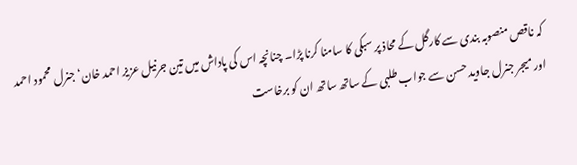کہ ناقص منصوبہ بندی سے کارگل کے محاذ پر سبکی کا سامنا کرنا پڑا۔ چنانچہ اس کی پاداش میں تین جرنیل عزیز احمد خان‘ جنرل محمود احمد اور میجر جنرل جاوید حسن سے جواب طلبی کے ساتھ ساتھ ان کو برخاست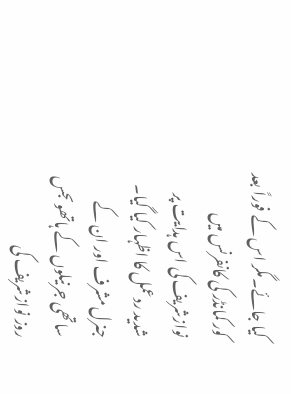کیا جائے۔مگر اس کے فوراً بعد کور کمانڈر کی کانفرنس میں نوازشریف کی اس ہدایت پر شدید ردعمل کا اظہار کیا گیا۔ جنرل مشرف اور ان کے ساتھی جرنیلوں کے ہاتھوںجس روز نوازشریف کی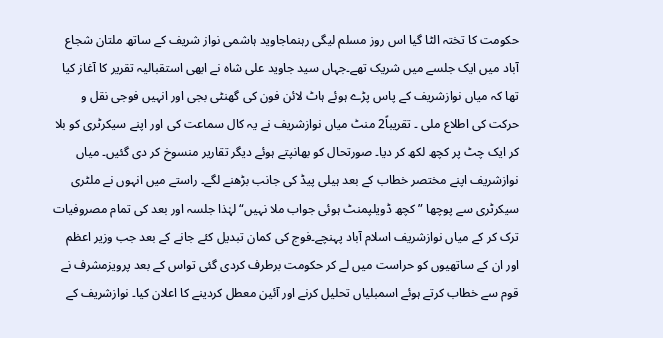حکومت کا تختہ الٹا گیا اس روز مسلم لیگی رہنماجاوید ہاشمی نواز شریف کے ساتھ ملتان شجاع آباد میں ایک جلسے میں شریک تھے۔جہاں سید جاوید علی شاہ نے ابھی استقبالیہ تقریر کا آغاز کیا تھا کہ میاں نوازشریف کے پاس پڑے ہوئے ہاٹ لائن فون کی گھنٹی بجی اور انہیں فوجی نقل و حرکت کی اطلاع ملی ۔ تقریباً2 منٹ میاں نوازشریف نے یہ کال سماعت کی اور اپنے سیکرٹری کو بلا کر ایک چٹ پر کچھ لکھ کر دیا۔ صورتحال کو بھانپتے ہوئے دیگر تقاریر منسوخ کر دی گئیں۔ میاں نوازشریف اپنے مختصر خطاب کے بعد ہیلی پیڈ کی جانب بڑھنے لگے۔ راستے میں انہوں نے ملٹری سیکرٹری سے پوچھا ”کچھ ڈویلپمنٹ ہوئی جواب ملا نہیں“ لہٰذا جلسہ اور بعد کی تمام مصروفیات ترک کر کے میاں نوازشریف اسلام آباد پہنچے۔فوج کی کمان تبدیل کئے جانے کے بعد جب وزیر اعظم اور ان کے ساتھیوں کو حراست میں لے کر حکومت برطرف کردی گئی تواس کے بعد پرویزمشرف نے قوم سے خطاب کرتے ہوئے اسمبلیاں تحلیل کرنے اور آئین معطل کردینے کا اعلان کیا۔ نوازشریف کے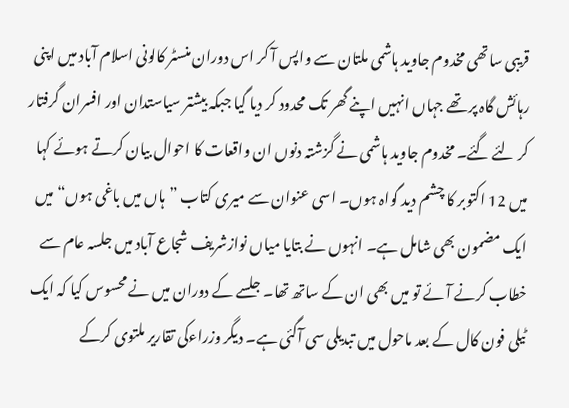قریبی ساتھی مخدوم جاوید ہاشمی ملتان سے واپس آ کر اس دوران منسٹر کالونی اسلام آباد میں اپنی رہائش گاہ پر تھے جہاں انہیں اپنے گھر تک محدود کر دیا گیا جبکہ بیشتر سیاستدان اور افسران گرفتار کر لئے گئے۔ مخدوم جاوید ہاشمی نے گزشتہ دنوں ان واقعات کا احوال بیان کرتے ہوئے کہا میں 12 اکتوبر کا چشم دید گواہ ہوں۔ اسی عنوان سے میری کتاب ”ہاں میں باغی ہوں“ میں ایک مضمون بھی شامل ہے۔ انہوں نے بتایا میاں نوازشریف شجاع آباد میں جلسہ عام سے خطاب کرنے آئے تو میں بھی ان کے ساتھ تھا۔ جلسے کے دوران میں نے محسوس کیا کہ ایک ٹیلی فون کال کے بعد ماحول میں تبدیلی سی آگئی ہے۔ دیگر وزراءکی تقاریر ملتوی کرکے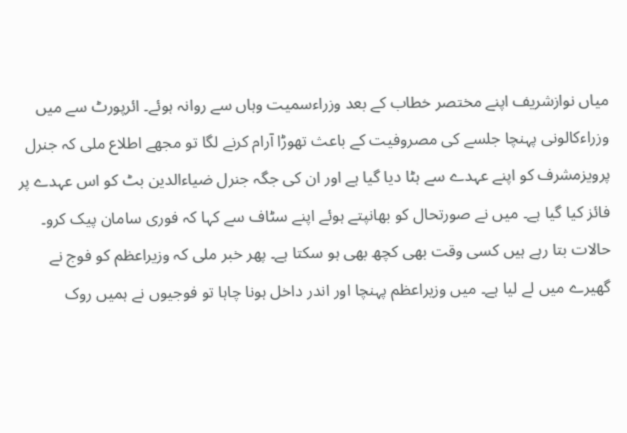میاں نوازشریف اپنے مختصر خطاب کے بعد وزراءسمیت وہاں سے روانہ ہوئے۔ ائرپورٹ سے میں وزراءکالونی پہنچا جلسے کی مصروفیت کے باعث تھوڑا آرام کرنے لگا تو مجھے اطلاع ملی کہ جنرل پرویزمشرف کو اپنے عہدے سے ہٹا دیا گیا ہے اور ان کی جگہ جنرل ضیاءالدین بٹ کو اس عہدے پر فائز کیا گیا ہے۔ میں نے صورتحال کو بھانپتے ہوئے اپنے سٹاف سے کہا کہ فوری سامان پیک کرو۔ حالات بتا رہے ہیں کسی وقت بھی کچھ بھی ہو سکتا ہے۔ پھر خبر ملی کہ وزیراعظم کو فوج نے گھیرے میں لے لیا ہے۔ میں وزیراعظم پہنچا اور اندر داخل ہونا چاہا تو فوجیوں نے ہمیں روک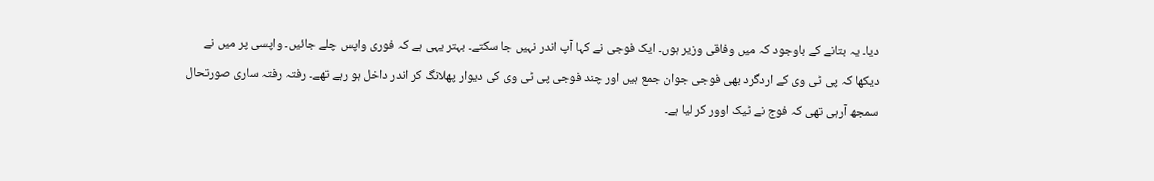دیا۔ یہ بتانے کے باوجود کہ میں وفاقی وزیر ہوں۔ ایک فوجی نے کہا آپ اندر نہیں جا سکتے۔ بہتر یہی ہے کہ فوری واپس چلے جائیں۔ واپسی پر میں نے دیکھا کہ پی ٹی وی کے اردگرد بھی فوجی جوان جمع ہیں اور چند فوجی پی ٹی وی کی دیوار پھلانگ کر اندر داخل ہو رہے تھے۔ رفتہ رفتہ ساری صورتحال سمجھ آرہی تھی کہ فوج نے ٹیک اوور کر لیا ہے۔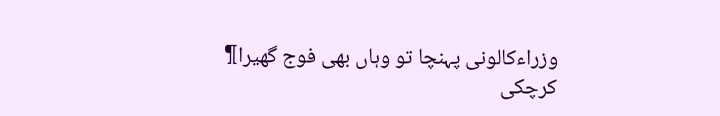وزراءکالونی پہنچا تو وہاں بھی فوج گھیرا¶ کرچکی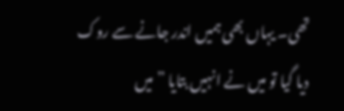تھی۔ یہاں بھی ہمیں اندر جانے سے روک دیا گیا تو میں نے انہیں بتایا ”میں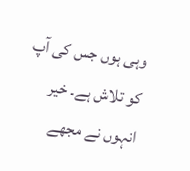وہی ہوں جس کی آپ کو تلاش ہے۔ خیر انہوں نے مجھے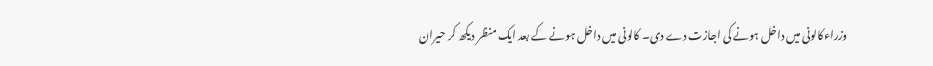وزراءکالونی میں داخل ہونے کی اجازت دے دی۔ کالونی میں داخل ہونے کے بعد ایک منظر دیکھ کر حیران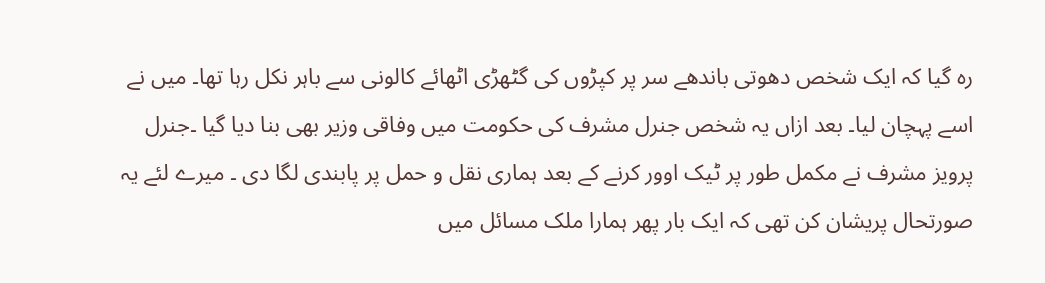رہ گیا کہ ایک شخص دھوتی باندھے سر پر کپڑوں کی گٹھڑی اٹھائے کالونی سے باہر نکل رہا تھا۔ میں نے اسے پہچان لیا۔ بعد ازاں یہ شخص جنرل مشرف کی حکومت میں وفاقی وزیر بھی بنا دیا گیا ۔جنرل پرویز مشرف نے مکمل طور پر ٹیک اوور کرنے کے بعد ہماری نقل و حمل پر پابندی لگا دی ۔ میرے لئے یہ صورتحال پریشان کن تھی کہ ایک بار پھر ہمارا ملک مسائل میں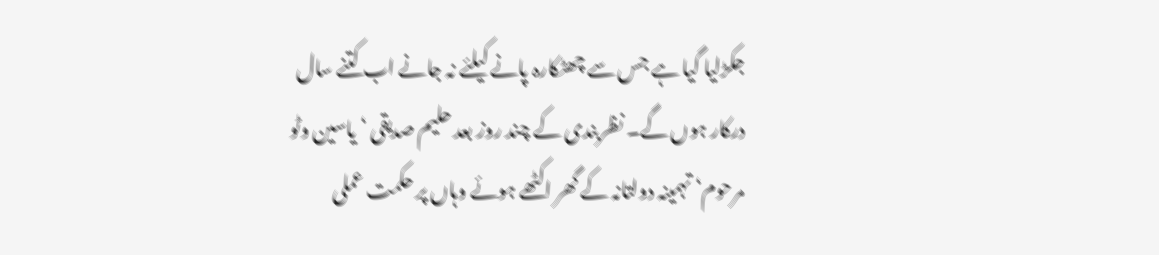جکڑلیا گیا ہے جس سے چھٹکارہ پانے کیلئے نہ جانے اب کتنے سال درکار ہوں گے۔ نظربندی کے چند روز بعد حلیم صدیقی ‘ یاسین وٹو مرحوم‘ تہمینہ دولتانہ کے گھر اکٹھے ہوئے وہاں پر حکمت عملی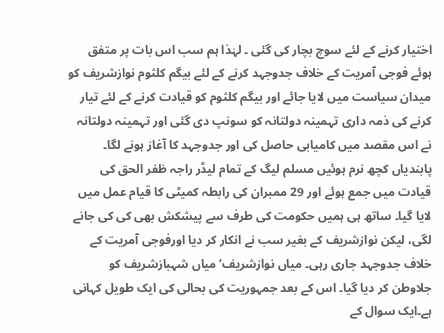اختیار کرنے کے لئے سوچ بچار کی گئی ۔ لہٰذا ہم سب اس بات پر متفق ہوئے فوجی آمریت کے خلاف جدوجہد کرنے کے لئے بیگم کلثوم نوازشریف کو میدان سیاست میں لایا جائے اور بیگم کلثوم کو قیادت کرنے کے لئے تیار کرنے کی ذمہ داری تہمینہ دولتانہ کو سونپ دی گئی اور تہمینہ دولتانہ نے اس مقصد میں کامیابی حاصل کی اور جدوجہد کا آغاز ہونے لگا۔ پابندیاں کچھ نرم ہوئیں مسلم لیگ کے تمام لیڈر راجہ ظفر الحق کی قیادت میں جمع ہوئے اور 29 ممبران کی رابطہ کمیٹی کا قیام عمل میں لایا گیا۔ ساتھ ہی ہمیں حکومت کی طرف سے پیشکش بھی کی کی جانے لگی، لیکن نوازشریف کے بغیر سب نے انکار کر دیا اورفوجی آمریت کے خلاف جدوجہد جاری رہی۔ میاں نوازشریف‘ میاں شہبازشریف کو جلاوطن کر دیا گیا۔ اس کے بعد جمہوریت کی بحالی کی ایک طویل کہانی ہے۔ایک سوال کے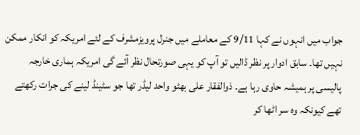جواب میں انہوں نے کہا 9/11 کے معاملے میں جنرل پرویزمشرف کے لئے امریکہ کو انکار ممکن نہیں تھا۔ سابق ادوار پر نظر ڈالیں تو آپ کو یہی صورتحال نظر آئے گی امریکہ ہماری خارجہ پالیسی پر ہمیشہ حاوی رہا ہے۔ ذوالفقار علی بھٹو واحد لیڈر تھا جو سٹینڈ لینے کی جرات رکھتے تھے کیونکہ وہ سر اٹھا کر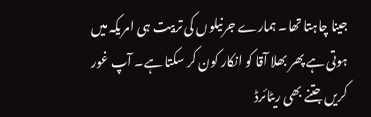جینا چاہتا تھا۔ ہمارے جرنیلوں کی تربیت ہی امریکہ میں ہوتی ہے پھر بھلا آقا کو انکار کون کر سکتا ہے۔ آپ غور کریں جتنے بھی ریٹائرڈ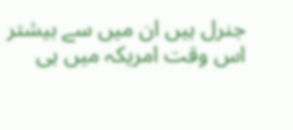جنرل ہیں ان میں سے بیشتر اس وقت امریکہ میں ہی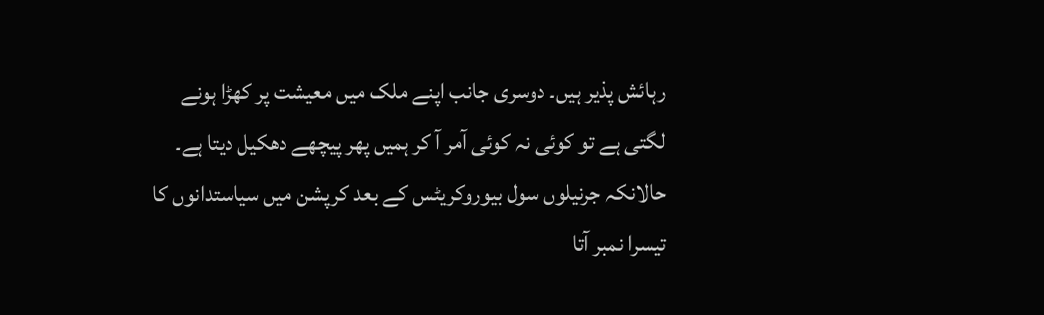رہائش پذیر ہیں۔ دوسری جانب اپنے ملک میں معیشت پر کھڑا ہونے لگتی ہے تو کوئی نہ کوئی آمر آ کر ہمیں پھر پیچھے دھکیل دیتا ہے۔ حالانکہ جرنیلوں سول بیوروکریٹس کے بعد کرپشن میں سیاستدانوں کا تیسرا نمبر آتا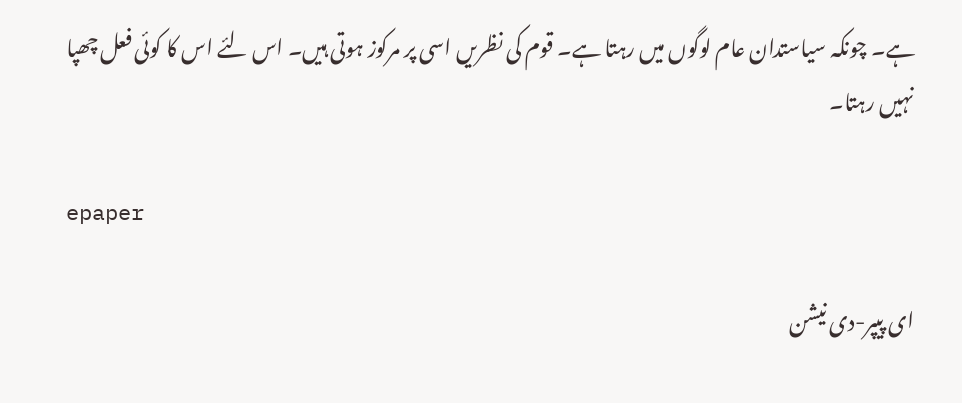ہے۔ چونکہ سیاستدان عام لوگوں میں رہتا ہے۔ قوم کی نظریں اسی پر مرکوز ہوتی ہیں۔ اس لئے اس کا کوئی فعل چھپا نہیں رہتا۔

epaper

ای پیپر-دی نیشن